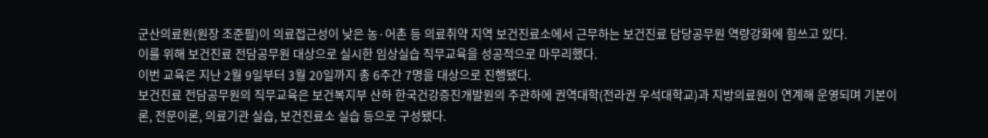군산의료원(원장 조준필)이 의료접근성이 낮은 농·어촌 등 의료취약 지역 보건진료소에서 근무하는 보건진료 담당공무원 역량강화에 힘쓰고 있다.
이를 위해 보건진료 전담공무원 대상으로 실시한 임상실습 직무교육을 성공적으로 마무리했다.
이번 교육은 지난 2월 9일부터 3월 20일까지 총 6주간 7명을 대상으로 진행됐다.
보건진료 전담공무원의 직무교육은 보건복지부 산하 한국건강증진개발원의 주관하에 권역대학(전라권 우석대학교)과 지방의료원이 연계해 운영되며 기본이론, 전문이론, 의료기관 실습, 보건진료소 실습 등으로 구성됐다.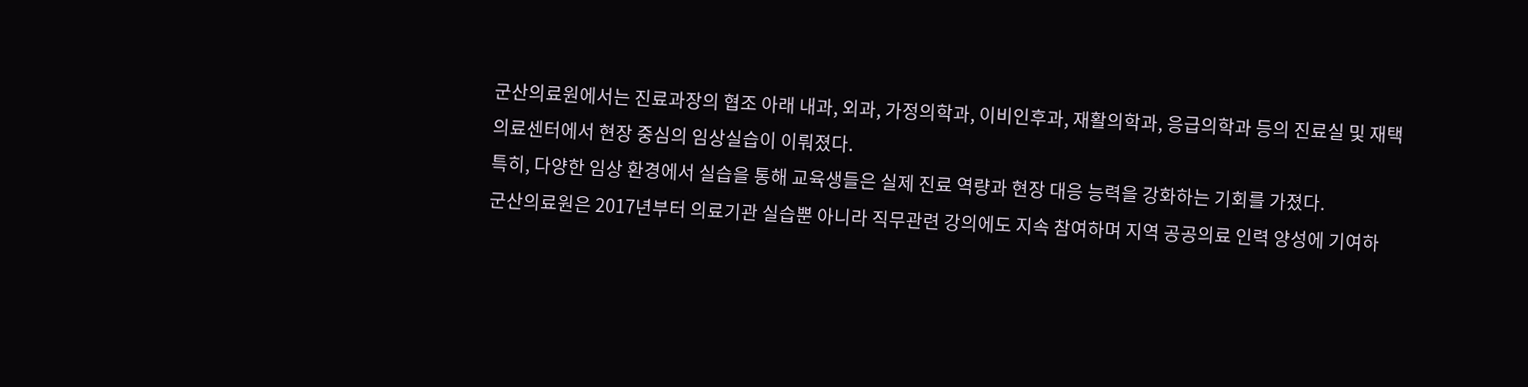군산의료원에서는 진료과장의 협조 아래 내과, 외과, 가정의학과, 이비인후과, 재활의학과, 응급의학과 등의 진료실 및 재택의료센터에서 현장 중심의 임상실습이 이뤄졌다.
특히, 다양한 임상 환경에서 실습을 통해 교육생들은 실제 진료 역량과 현장 대응 능력을 강화하는 기회를 가졌다.
군산의료원은 2017년부터 의료기관 실습뿐 아니라 직무관련 강의에도 지속 참여하며 지역 공공의료 인력 양성에 기여하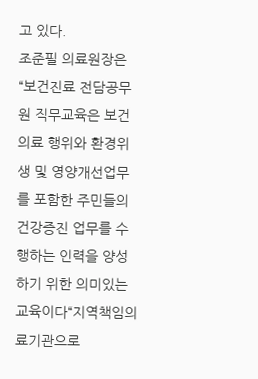고 있다.
조준필 의료원장은“보건진료 전담공무원 직무교육은 보건의료 행위와 환경위생 및 영양개선업무를 포함한 주민들의 건강증진 업무를 수행하는 인력을 양성하기 위한 의미있는 교육이다“지역책임의료기관으로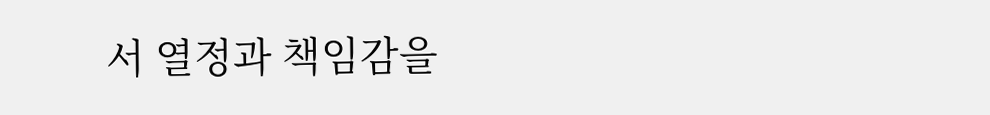서 열정과 책임감을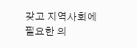갖고 지역사회에 필요한 의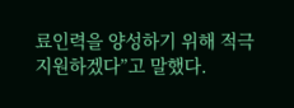료인력을 양성하기 위해 적극 지원하겠다”고 말했다.